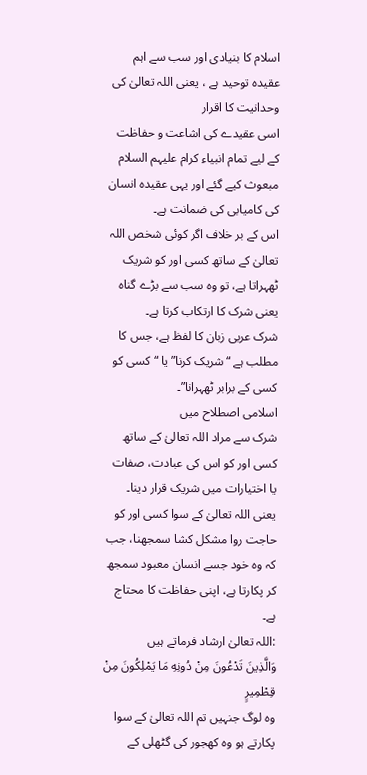اسلام کا بنیادی اور سب سے اہم عقیدہ توحید ہے ، یعنی اللہ تعالیٰ کی وحدانیت کا اقرار
اسی عقیدے کی اشاعت و حفاظت کے لیے تمام انبیاء کرام علیہم السلام مبعوث کیے گئے اور یہی عقیدہ انسان کی کامیابی کی ضمانت ہے۔
اس کے بر خلاف اگر کوئی شخص اللہ تعالیٰ کے ساتھ کسی اور کو شریک ٹھہراتا ہے، تو وہ سب سے بڑے گناہ یعنی شرک کا ارتکاب کرتا ہے۔
شرک عربی زبان کا لفظ ہے، جس کا مطلب ہے “شریک کرنا” یا “کسی کو کسی کے برابر ٹھہرانا”۔
اسلامی اصطلاح میں
شرک سے مراد اللہ تعالیٰ کے ساتھ کسی اور کو اس کی عبادت، صفات یا اختیارات میں شریک قرار دینا۔
یعنی اللہ تعالیٰ کے سوا کسی اور کو حاجت روا مشکل کشا سمجھنا، جب کہ وہ خود جسے انسان معبود سمجھ کر پکارتا ہے، اپنی حفاظت کا محتاج ہے۔
:اللہ تعالیٰ ارشاد فرماتے ہیں
وَالَّذِينَ تَدْعُونَ مِنْ دُونِهِ مَا يَمْلِكُونَ مِنْ قِطْمِيرٍ
وہ لوگ جنہیں تم اللہ تعالیٰ کے سوا پکارتے ہو وہ کھجور کی گٹھلی کے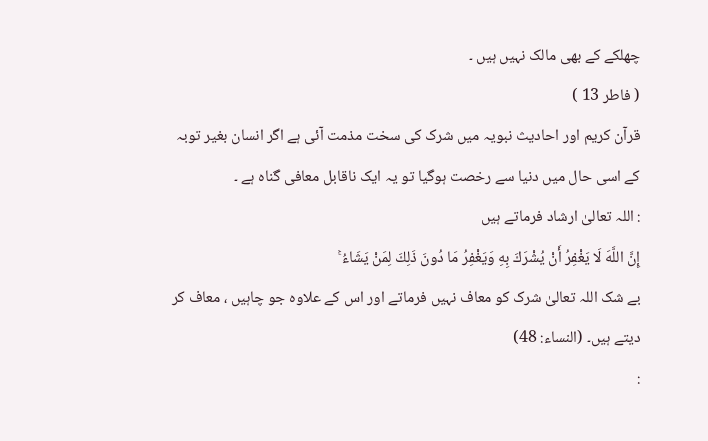چھلکے کے بھی مالک نہیں ہیں ۔
( فاطر 13 )
قرآن کریم اور احادیث نبویہ میں شرک کی سخت مذمت آئی ہے اگر انسان بغیر توبہ کے اسی حال میں دنیا سے رخصت ہوگیا تو یہ ایک ناقابل معافی گناہ ہے ۔
: اللہ تعالیٰ ارشاد فرماتے ہیں
إِنَّ اللَّهَ لَا يَغْفِرُ أَنْ يُشْرَكَ بِهِ وَيَغْفِرُ مَا دُونَ ذَلِكَ لِمَنْ يَشَاءُ ۚ
بے شک اللہ تعالیٰ شرک کو معاف نہیں فرماتے اور اس کے علاوہ جو چاہیں ، معاف کر دیتے ہیں۔ (النساء: 48)
: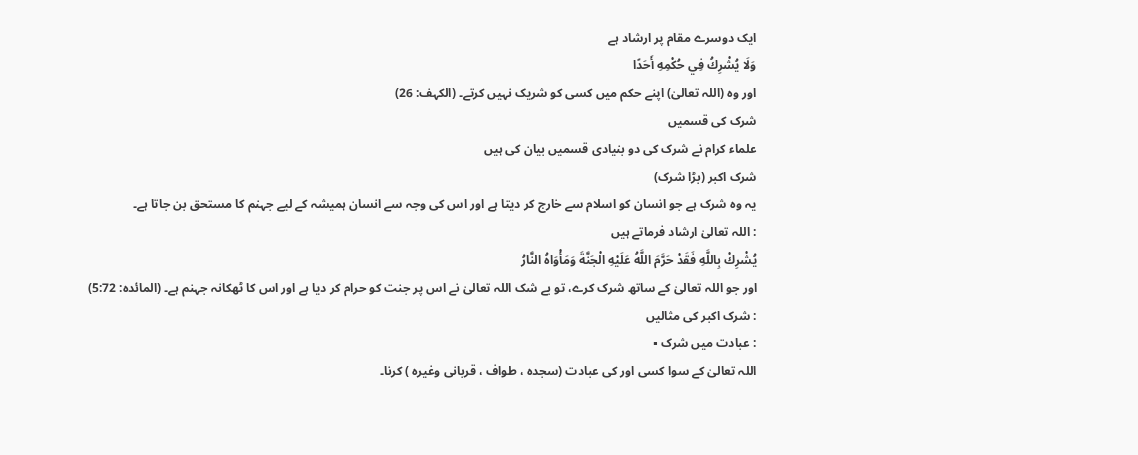ایک دوسرے مقام پر ارشاد ہے
وَلَا يُشْرِكُ فِي حُكْمِهِ أَحَدًا
اور وہ (اللہ تعالیٰ) اپنے حکم میں کسی کو شریک نہیں کرتے۔ (الکہف: 26)
شرک کی قسمیں
علماء کرام نے شرک کی دو بنیادی قسمیں بیان کی ہیں
شرک اکبر (بڑا شرک)
یہ وہ شرک ہے جو انسان کو اسلام سے خارج کر دیتا ہے اور اس کی وجہ سے انسان ہمیشہ کے لیے جہنم کا مستحق بن جاتا ہے۔
: اللہ تعالیٰ ارشاد فرماتے ہیں
يُشْرِكْ بِاللَّهِ فَقَدْ حَرَّمَ اللَّهُ عَلَيْهِ الْجَنَّةَ وَمَأْوَاهُ النَّارُ
اور جو اللہ تعالیٰ کے ساتھ شرک کرے، تو بے شک اللہ تعالیٰ نے اس پر جنت کو حرام کر دیا ہے اور اس کا ٹھکانہ جہنم ہے۔ (المائدہ: 5:72)
: شرک اکبر کی مثالیں
: عبادت میں شرک ▪
اللہ تعالیٰ کے سوا کسی اور کی عبادت (سجدہ ، طواف ، قربانی وغیرہ ) کرنا۔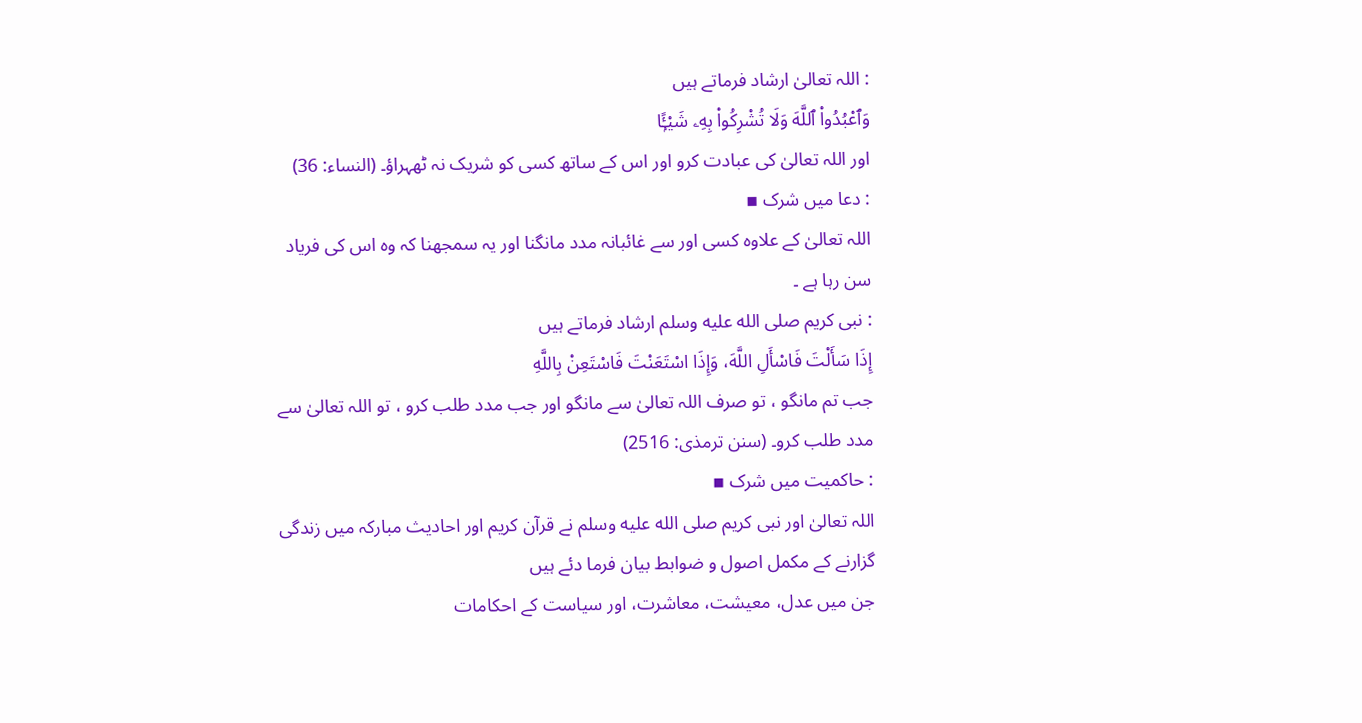: اللہ تعالیٰ ارشاد فرماتے ہیں
وَٱعْبُدُوا۟ ٱللَّهَ وَلَا تُشْرِكُوا۟ بِهِۦ شَيْـًۭٔا
اور اللہ تعالیٰ کی عبادت کرو اور اس کے ساتھ کسی کو شریک نہ ٹھہراؤ۔ (النساء: 36)
: دعا میں شرک ▪
اللہ تعالیٰ کے علاوہ کسی اور سے غائبانہ مدد مانگنا اور یہ سمجھنا کہ وہ اس کی فریاد سن رہا ہے ۔
: نبی کریم صلى الله عليه وسلم ارشاد فرماتے ہیں
إِذَا سَأَلْتَ فَاسْأَلِ اللَّهَ، وَإِذَا اسْتَعَنْتَ فَاسْتَعِنْ بِاللَّهِ
جب تم مانگو ، تو صرف اللہ تعالیٰ سے مانگو اور جب مدد طلب کرو ، تو اللہ تعالیٰ سے مدد طلب کرو۔ (سنن ترمذی: 2516)
: حاکمیت میں شرک ▪
اللہ تعالیٰ اور نبی کریم صلى الله عليه وسلم نے قرآن کریم اور احادیث مبارکہ میں زندگی گزارنے کے مکمل اصول و ضوابط بیان فرما دئے ہیں
جن میں عدل، معیشت، معاشرت، اور سیاست کے احکامات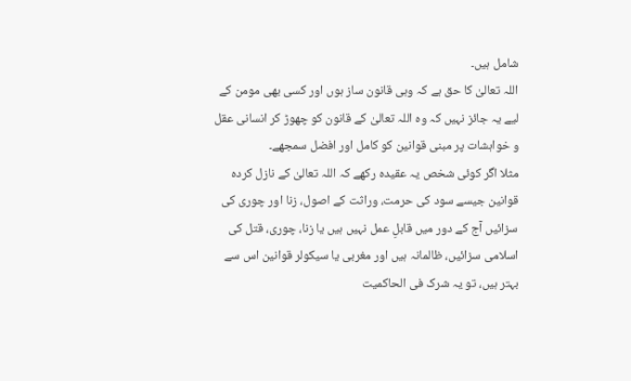شامل ہیں۔
اللہ تعالیٰ کا حق ہے کہ وہی قانون ساز ہوں اور کسی بھی مومن کے لیے یہ جائز نہیں کہ وہ اللہ تعالیٰ کے قانون کو چھوڑ کر انسانی عقل و خواہشات پر مبنی قوانین کو کامل اور افضل سمجھے۔
مثلا اگر کوئی شخص یہ عقیدہ رکھے کہ اللہ تعالیٰ کے نازل کردہ قوانین جیسے سود کی حرمت، وراثت کے اصول، زنا اور چوری کی سزائیں آج کے دور میں قابلِ عمل نہیں ہیں یا زنا، چوری، قتل کی اسلامی سزائیں، ظالمانہ ہیں اور مغربی یا سیکولر قوانین اس سے بہتر ہیں، تو یہ شرک فی الحاکمیت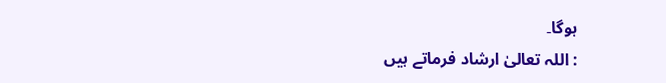ہوگا۔
: اللہ تعالیٰ ارشاد فرماتے ہیں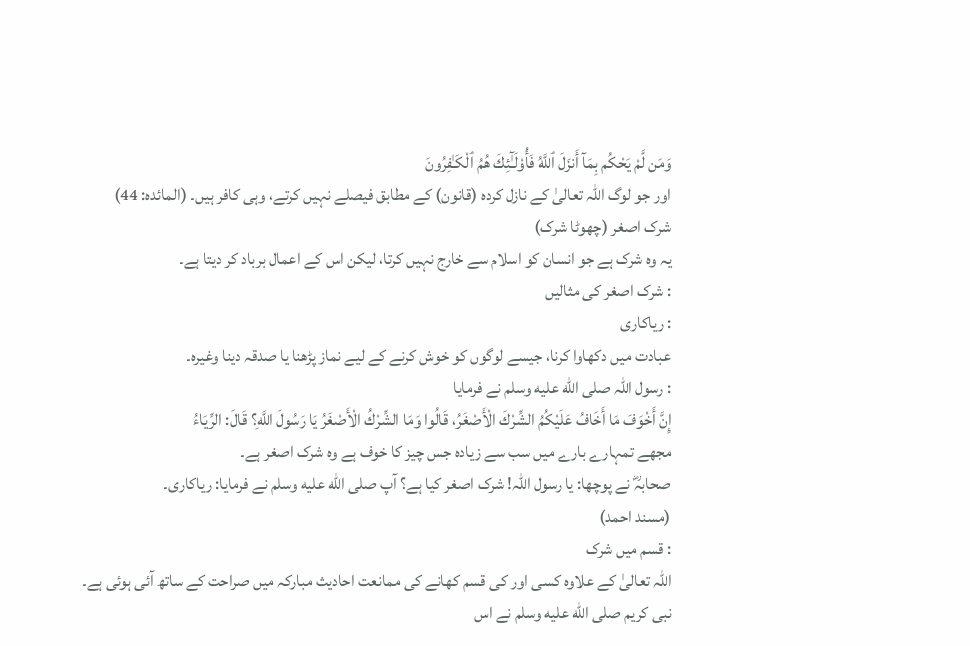وَمَن لَّمْ يَحْكُم بِمَآ أَنزَلَ ٱللَّهُ فَأُو۟لَـٰٓئِكَ هُمُ ٱلْكَـٰفِرُونَ
اور جو لوگ اللہ تعالیٰ کے نازل کردہ (قانون) کے مطابق فیصلے نہیں کرتے، وہی کافر ہیں۔ (المائدہ: 44)
شرک اصغر (چھوٹا شرک)
یہ وہ شرک ہے جو انسان کو اسلام سے خارج نہیں کرتا، لیکن اس کے اعمال برباد کر دیتا ہے۔
: شرک اصغر کی مثالیں
: ریاکاری
عبادت میں دکھاوا کرنا، جیسے لوگوں کو خوش کرنے کے لیے نماز پڑھنا یا صدقہ دینا وغیرہ۔
: رسول اللہ صلى الله عليه وسلم نے فرمایا
إِنَّ أَخْوَفَ مَا أَخَافُ عَلَيْكُمُ الشِّرْكَ الْأَصْغَرُ، قَالُوا وَمَا الشِّرْكُ الْأَصْغَرُ يَا رَسُولَ اللَّهِ؟ قَالَ: الرِّيَاءُ
مجھے تمہارے بارے میں سب سے زیادہ جس چیز کا خوف ہے وہ شرک اصغر ہے۔
صحابہؓ نے پوچھا: یا رسول اللہ! شرک اصغر کیا ہے؟ آپ صلى الله عليه وسلم نے فرمایا: ریاکاری۔
(مسند احمد)
: قسم میں شرک
اللہ تعالیٰ کے علاوہ کسی اور کی قسم کھانے کی ممانعت احادیث مبارکہ میں صراحت کے ساتھ آئی ہوئی ہے۔
نبی کریم صلى الله عليه وسلم نے اس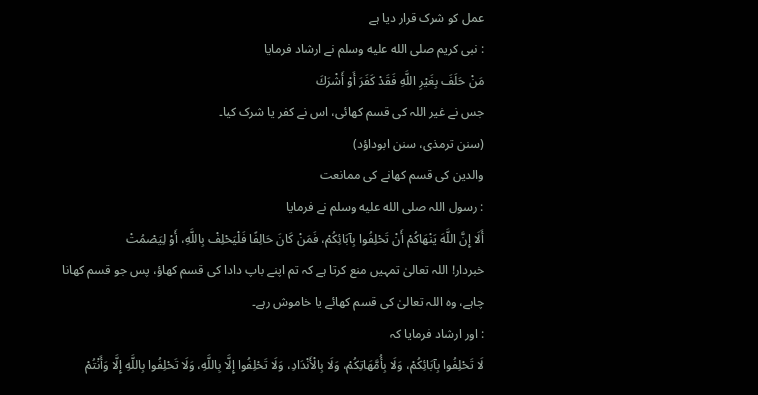عمل کو شرک قرار دیا ہے
: نبی کریم صلى الله عليه وسلم نے ارشاد فرمایا
مَنْ حَلَفَ بِغَيْرِ اللَّهِ فَقَدْ كَفَرَ أَوْ أَشْرَكَ
جس نے غیر اللہ کی قسم کھائی، اس نے کفر یا شرک کیا۔
(سنن ترمذی، سنن ابوداؤد)
والدین کی قسم کھانے کی ممانعت
: رسول اللہ صلى الله عليه وسلم نے فرمایا
أَلَا إِنَّ اللَّهَ يَنْهَاكُمْ أَنْ تَحْلِفُوا بِآبَائِكُمْ، فَمَنْ كَانَ حَالِفًا فَلْيَحْلِفْ بِاللَّهِ، أَوْ لِيَصْمُتْ
خبردار! اللہ تعالیٰ تمہیں منع کرتا ہے کہ تم اپنے باپ دادا کی قسم کھاؤ، پس جو قسم کھانا چاہے، وہ اللہ تعالیٰ کی قسم کھائے یا خاموش رہے۔
: اور ارشاد فرمایا کہ
لَا تَحْلِفُوا بِآبَائِكُمْ، وَلَا بِأُمَّهَاتِكُمْ، وَلَا بِالْأَنْدَادِ، وَلَا تَحْلِفُوا إِلَّا بِاللَّهِ، وَلَا تَحْلِفُوا بِاللَّهِ إِلَّا وَأَنْتُمْ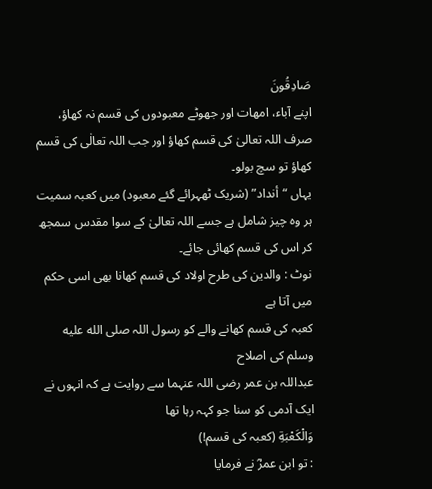صَادِقُونَ
اپنے آباء، امھات اور جھوٹے معبودوں کی قسم نہ کھاؤ، صرف اللہ تعالیٰ کی قسم کھاؤ اور جب اللہ تعالٰی کی قسم کھاؤ تو سچ بولو۔
یہاں “أنداد” (شریک ٹھہرائے گئے معبود) میں کعبہ سمیت ہر وہ چیز شامل ہے جسے اللہ تعالیٰ کے سوا مقدس سمجھ کر اس کی قسم کھائی جائے۔
نوٹ : والدین کی طرح اولاد کی قسم کھانا بھی اسی حکم میں آتا ہے
کعبہ کی قسم کھانے والے کو رسول اللہ صلى الله عليه وسلم کی اصلاح
عبداللہ بن عمر رضی اللہ عنہما سے روایت ہے کہ انہوں نے ایک آدمی کو سنا جو کہہ رہا تھا
وَالْكَعْبَةِ (کعبہ کی قسم!)
: تو ابن عمرؓ نے فرمایا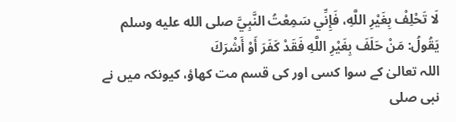لَا تَحْلِفْ بِغَيْرِ اللَّهِ، فَإِنِّي سَمِعْتُ النَّبِيَّ صلى الله عليه وسلم يَقُولُ: مَنْ حَلَفَ بِغَيْرِ اللَّهِ فَقَدْ كَفَرَ أَوْ أَشْرَكَ
اللہ تعالیٰ کے سوا کسی اور کی قسم مت کھاؤ، کیونکہ میں نے نبی صلى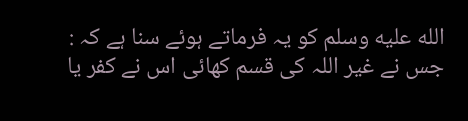الله عليه وسلم کو یہ فرماتے ہوئے سنا ہے کہ : جس نے غیر اللہ کی قسم کھائی اس نے کفر یا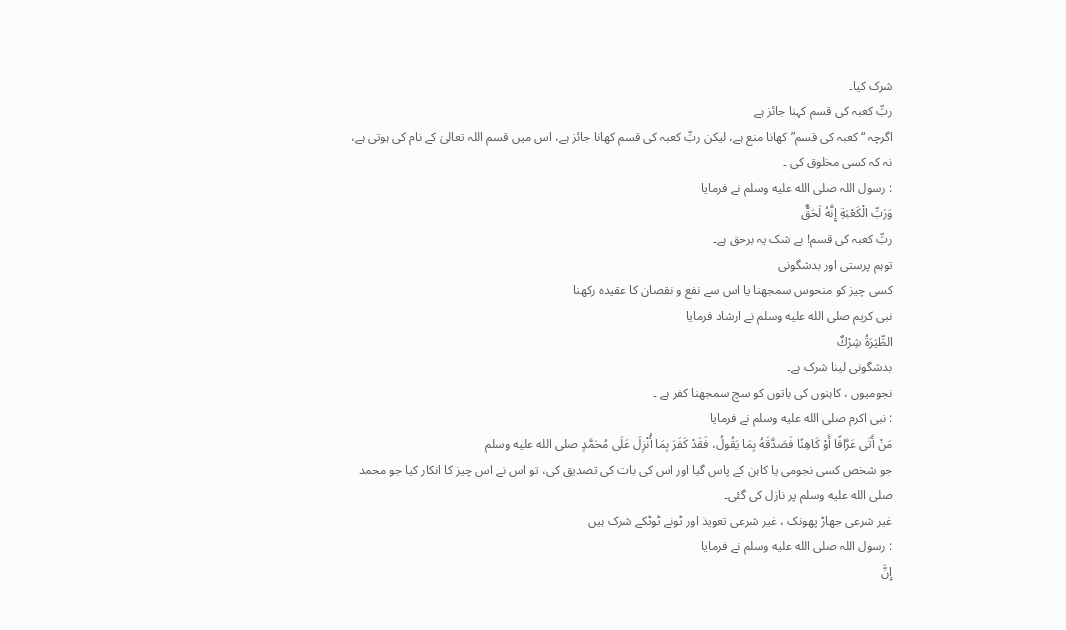شرک کیا۔
ربِّ کعبہ کی قسم کہنا جائز ہے
اگرچہ “کعبہ کی قسم” کھانا منع ہے، لیکن ربِّ کعبہ کی قسم کھانا جائز ہے، اس میں قسم اللہ تعالیٰ کے نام کی ہوتی ہے، نہ کہ کسی مخلوق کی ۔
: رسول اللہ صلى الله عليه وسلم نے فرمایا
وَرَبِّ الْكَعْبَةِ إِنَّهُ لَحَقٌّ
ربِّ کعبہ کی قسم! بے شک یہ برحق ہے۔
توہم پرستی اور بدشگونی
کسی چیز کو منحوس سمجھنا یا اس سے نفع و نقصان کا عقیدہ رکھنا
نبی کریم صلى الله عليه وسلم نے ارشاد فرمایا
الطِّيَرَةُ شِرْكٌ
بدشگونی لینا شرک ہے۔
نجومیوں ، کاہنوں کی باتوں کو سچ سمجھنا کفر ہے ۔
: نبی اکرم صلى الله عليه وسلم نے فرمایا
مَنْ أَتَى عَرَّافًا أَوْ كَاهِنًا فَصَدَّقَهُ بِمَا يَقُولُ، فَقَدْ كَفَرَ بِمَا أُنْزِلَ عَلَى مُحَمَّدٍ صلى الله عليه وسلم
جو شخص کسی نجومی یا کاہن کے پاس گیا اور اس کی بات کی تصدیق کی، تو اس نے اس چیز کا انکار کیا جو محمد صلى الله عليه وسلم پر نازل کی گئی۔
غیر شرعی جھاڑ پھونک ، غیر شرعی تعویذ اور ٹونے ٹوٹکے شرک ہیں
: رسول اللہ صلى الله عليه وسلم نے فرمایا
إِنَّ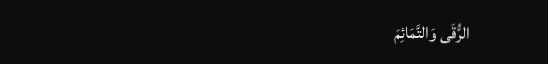الرُّقَى وَالتَّمَائِمَ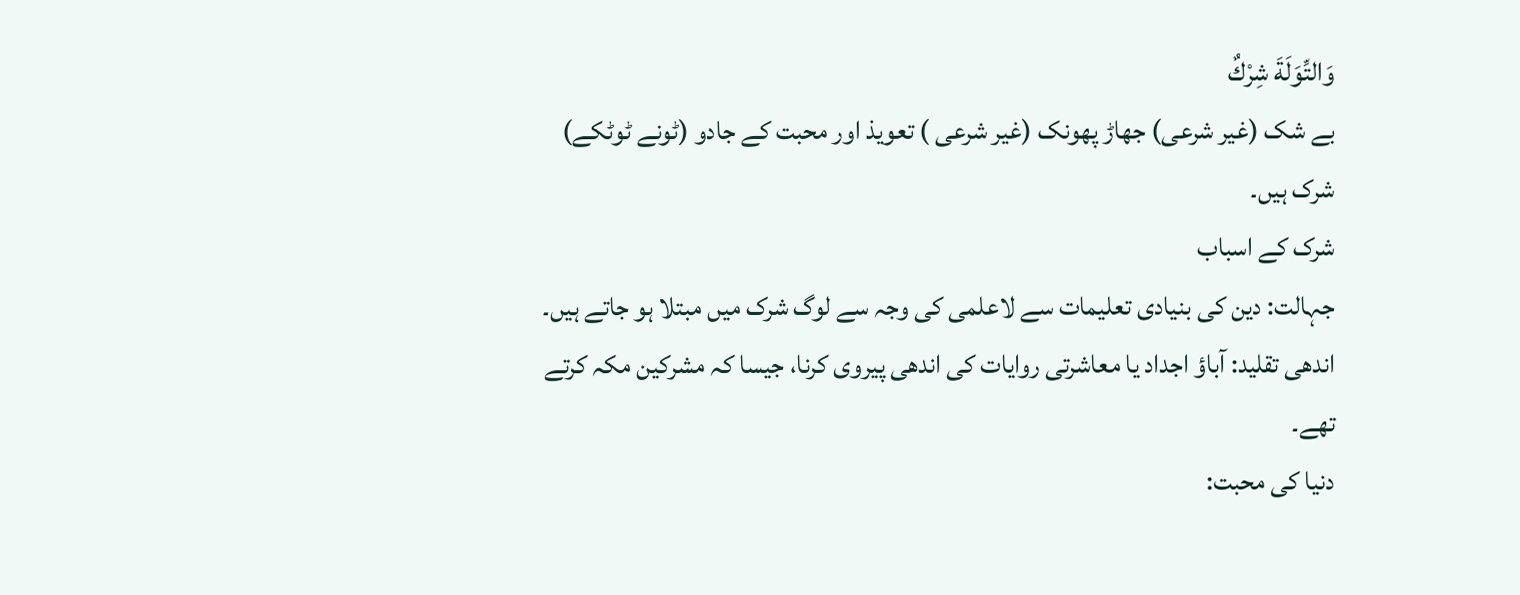وَالتِّوَلَةَ شِرْكٌ
بے شک (غیر شرعی) جھاڑ پھونک (غیر شرعی ) تعویذ اور محبت کے جادو (ٹونے ٹوٹکے) شرک ہیں۔
شرک کے اسباب
جہالت: دین کی بنیادی تعلیمات سے لاعلمی کی وجہ سے لوگ شرک میں مبتلا ہو جاتے ہیں۔
اندھی تقلید: آباؤ اجداد یا معاشرتی روایات کی اندھی پیروی کرنا، جیسا کہ مشرکین مکہ کرتے تھے۔
دنیا کی محبت: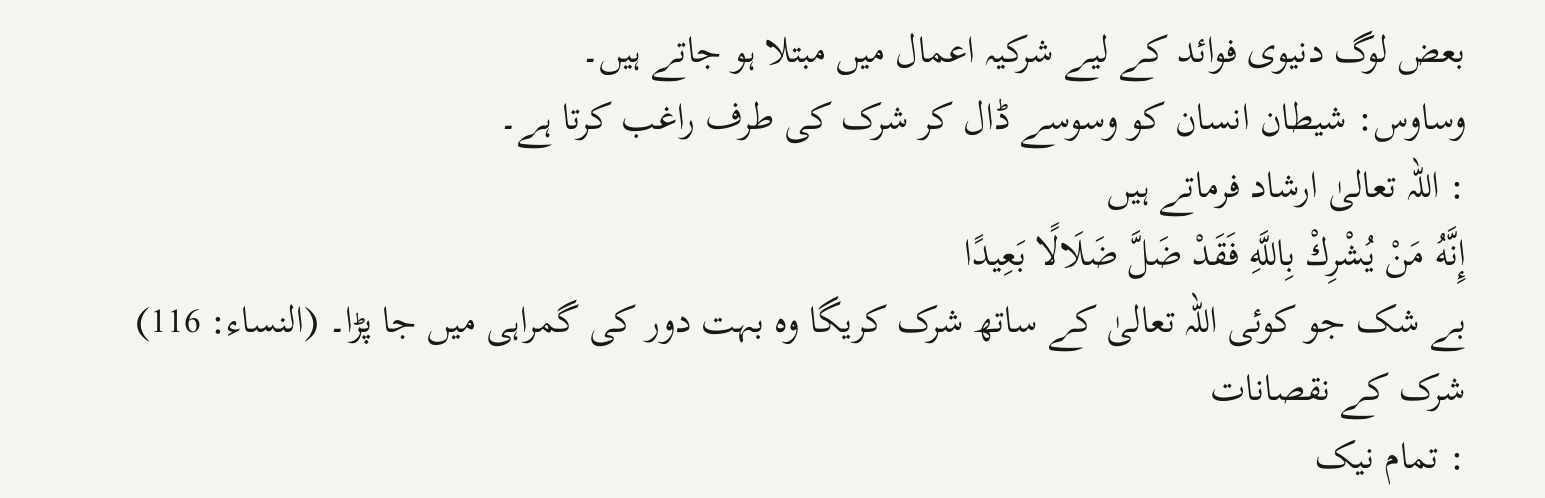بعض لوگ دنیوی فوائد کے لیے شرکیہ اعمال میں مبتلا ہو جاتے ہیں۔
وساوس: شیطان انسان کو وسوسے ڈال کر شرک کی طرف راغب کرتا ہے۔
: اللہ تعالیٰ ارشاد فرماتے ہیں
إِنَّهُ مَنْ يُشْرِكْ بِاللَّهِ فَقَدْ ضَلَّ ضَلَالًا بَعِيدًا
بے شک جو کوئی اللہ تعالیٰ کے ساتھ شرک کریگا وہ بہت دور کی گمراہی میں جا پڑا۔ (النساء: 116)
شرک کے نقصانات
: تمام نیک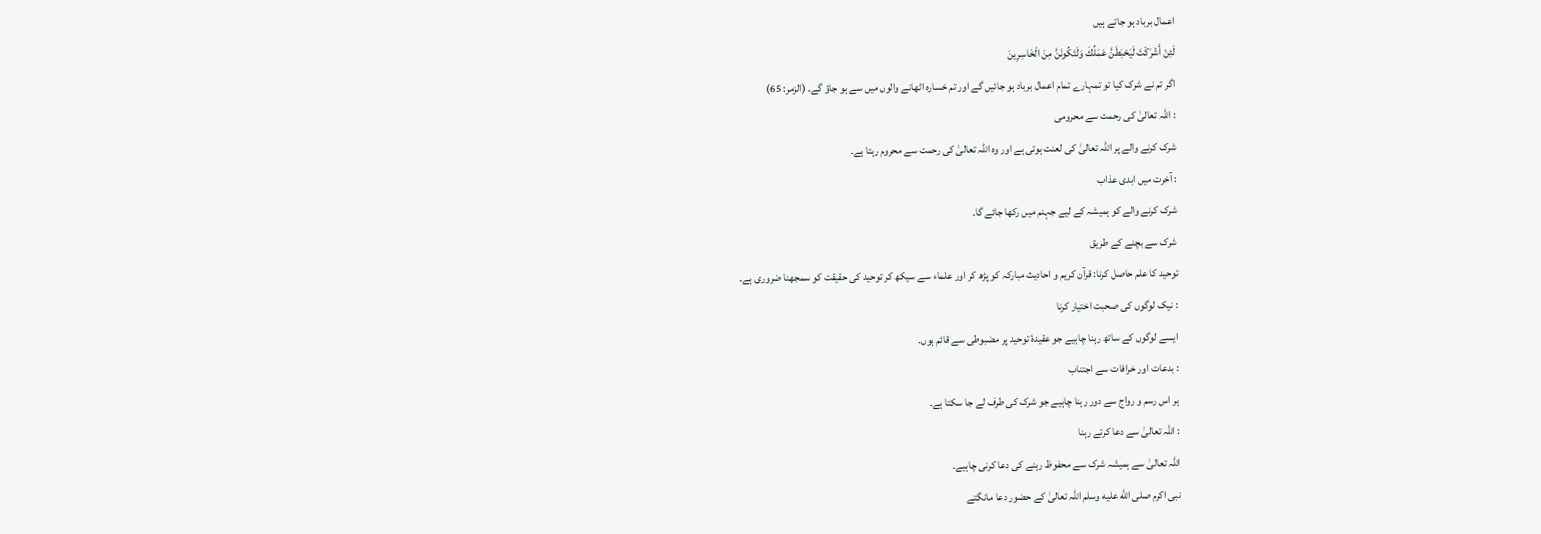اعمال برباد ہو جاتے ہیں
لَئِنْ أَشْرَكْتَ لَيَحْبَطَنَّ عَمَلُكَ وَلَتَكُونَنَّ مِنَ الْخَاسِرِينَ
اگر تم نے شرک کیا تو تمہارے تمام اعمال برباد ہو جائیں گے اور تم خسارہ اٹھانے والوں میں سے ہو جاؤ گے۔ (الزمر: 65)
: اللہ تعالیٰ کی رحمت سے محرومی
شرک کرنے والے پر اللہ تعالیٰ کی لعنت ہوتی ہے اور وہ اللہ تعالیٰ کی رحمت سے محروم رہتا ہے۔
: آخرت میں ابدی عذاب
شرک کرنے والے کو ہمیشہ کے لیے جہنم میں رکھا جائے گا۔
شرک سے بچنے کے طریق
توحید کا علم حاصل کرنا: قرآن کریم و احادیث مبارکہ کو پڑھ کر اور علماء سے سیکھ کر توحید کی حقیقت کو سمجھنا ضروری ہے۔
: نیک لوگوں کی صحبت اختیار کرنا
ایسے لوگوں کے ساتھ رہنا چاہیے جو عقیدۂ توحید پر مضبوطی سے قائم ہوں۔
: بدعات اور خرافات سے اجتناب
ہر اس رسم و رواج سے دور رہنا چاہیے جو شرک کی طرف لے جا سکتا ہے۔
: اللہ تعالیٰ سے دعا کرتے رہنا
اللہ تعالیٰ سے ہمیشہ شرک سے محفوظ رہنے کی دعا کرنی چاہیے۔
نبی اکرم صلى الله عليه وسلم اللہ تعالیٰ کے حضور دعا مانگتے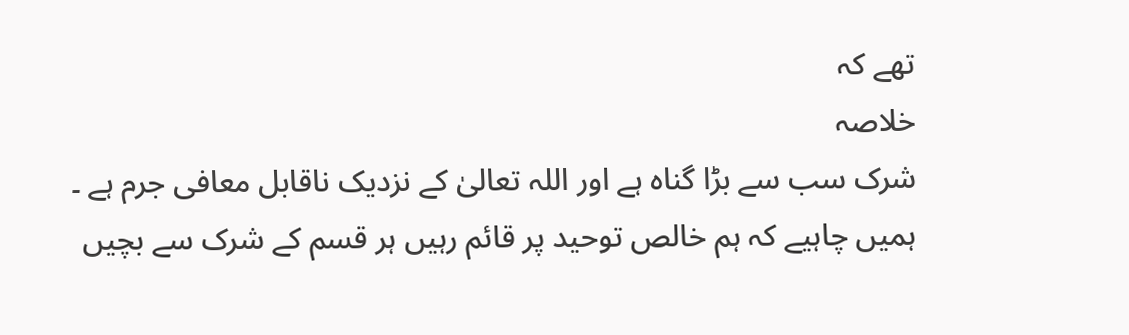تھے کہ
خلاصہ
شرک سب سے بڑا گناہ ہے اور اللہ تعالیٰ کے نزدیک ناقابل معافی جرم ہے ۔
ہمیں چاہیے کہ ہم خالص توحید پر قائم رہیں ہر قسم کے شرک سے بچیں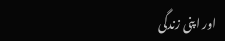اور اپنی زندگی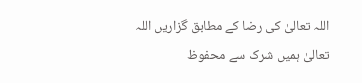اللہ تعالیٰ کی رضا کے مطابق گزاریں اللہ تعالیٰ ہمیں شرک سے محفوظ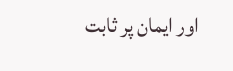اور ایمان پر ثابت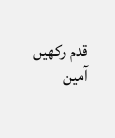قدم رکھیں
آمین